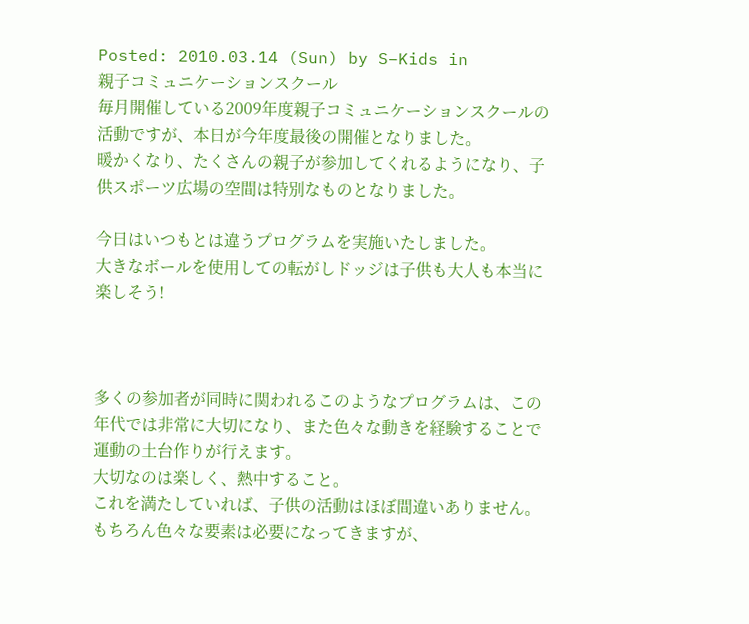Posted: 2010.03.14 (Sun) by S−Kids in
親子コミュニケーションスクール
毎月開催している2009年度親子コミュニケーションスクールの活動ですが、本日が今年度最後の開催となりました。
暖かくなり、たくさんの親子が参加してくれるようになり、子供スポーツ広場の空間は特別なものとなりました。

今日はいつもとは違うプログラムを実施いたしました。
大きなボールを使用しての転がしドッジは子供も大人も本当に楽しそう!



多くの参加者が同時に関われるこのようなプログラムは、この年代では非常に大切になり、また色々な動きを経験することで運動の土台作りが行えます。
大切なのは楽しく、熱中すること。
これを満たしていれば、子供の活動はほぼ間違いありません。
もちろん色々な要素は必要になってきますが、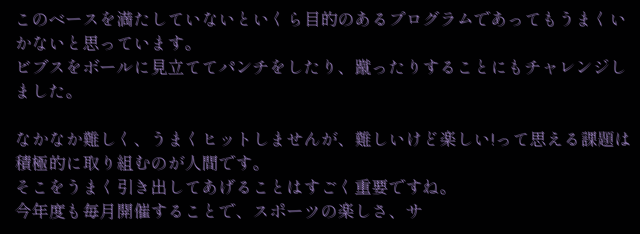このベースを満たしていないといくら目的のあるプログラムであってもうまくいかないと思っています。
ビブスをボールに見立ててパンチをしたり、蹴ったりすることにもチャレンジしました。

なかなか難しく、うまくヒットしませんが、難しいけど楽しい!って思える課題は積極的に取り組むのが人間です。
そこをうまく引き出してあげることはすごく重要ですね。
今年度も毎月開催することで、スポーツの楽しさ、サ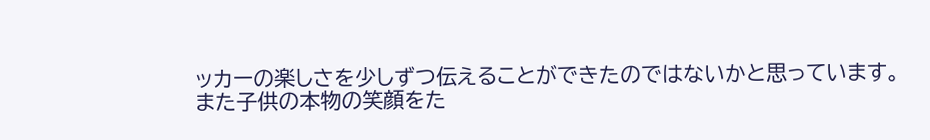ッカーの楽しさを少しずつ伝えることができたのではないかと思っています。
また子供の本物の笑顔をた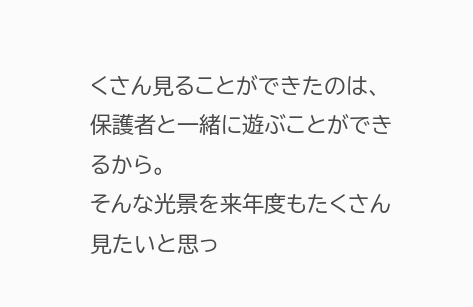くさん見ることができたのは、保護者と一緒に遊ぶことができるから。
そんな光景を来年度もたくさん見たいと思っ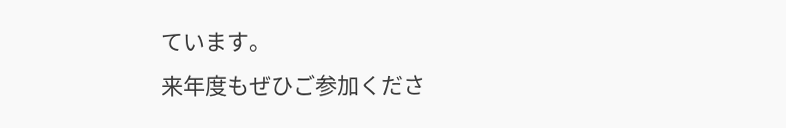ています。
来年度もぜひご参加くださ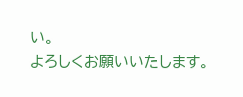い。
よろしくお願いいたします。